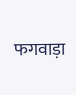फगवाड़ा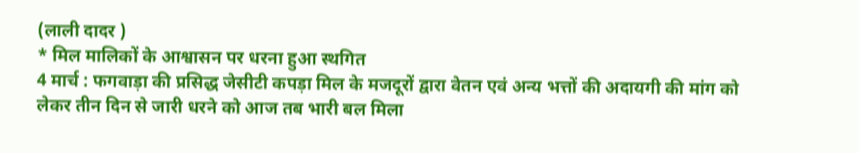(लाली दादर )
* मिल मालिकों के आश्वासन पर धरना हुआ स्थगित
4 मार्च : फगवाड़ा की प्रसिद्ध जेसीटी कपड़ा मिल के मजदूरों द्वारा वेतन एवं अन्य भत्तों की अदायगी की मांग को लेकर तीन दिन से जारी धरने को आज तब भारी बल मिला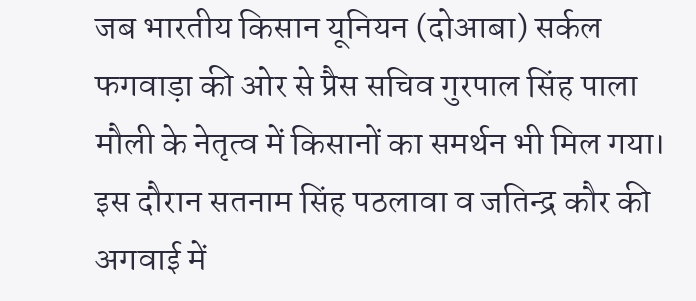जब भारतीय किसान यूनियन (दोआबा) सर्कल फगवाड़ा की ओर से प्रैस सचिव गुरपाल सिंह पाला मौली के नेतृत्व में किसानों का समर्थन भी मिल गया। इस दौरान सतनाम सिंह पठलावा व जतिन्द्र कौर की अगवाई में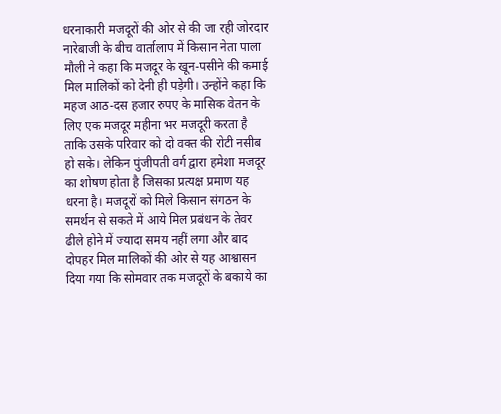धरनाकारी मजदूरों की ओर से की जा रही जोरदार नारेबाजी के बीच वार्तालाप में किसान नेता पाला मौली ने कहा कि मजदूर के खून-पसीने की कमाई मिल मालिकों को देनी ही पड़ेगी। उन्होंने कहा कि महज आठ-दस हजार रुपए के मासिक वेतन के लिए एक मजदूर महीना भर मजदूरी करता है ताकि उसके परिवार को दो वक्त की रोटी नसीब हो सके। लेकिन पुंजीपती वर्ग द्वारा हमेशा मजदूर का शोषण होता है जिसका प्रत्यक्ष प्रमाण यह धरना है। मजदूरों को मिले किसान संगठन के समर्थन से सकते में आये मिल प्रबंधन के तेवर ढीले होने में ज्यादा समय नहीं लगा और बाद दोपहर मिल मालिकों की ओर से यह आश्वासन दिया गया कि सोमवार तक मजदूरों के बकाये का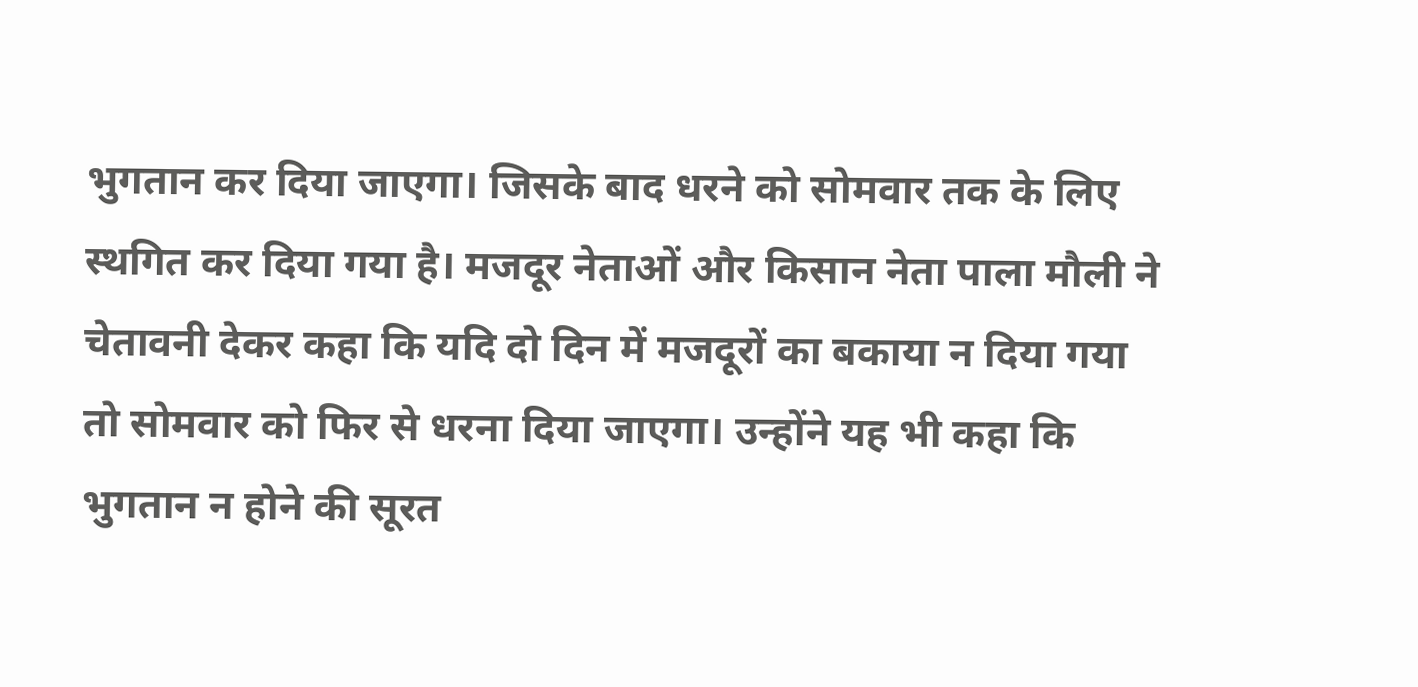भुगतान कर दिया जाएगा। जिसके बाद धरने को सोमवार तक के लिए स्थगित कर दिया गया है। मजदूर नेताओं और किसान नेता पाला मौली ने चेतावनी देकर कहा कि यदि दो दिन में मजदूरों का बकाया न दिया गया तो सोमवार को फिर से धरना दिया जाएगा। उन्होंने यह भी कहा कि भुगतान न होने की सूरत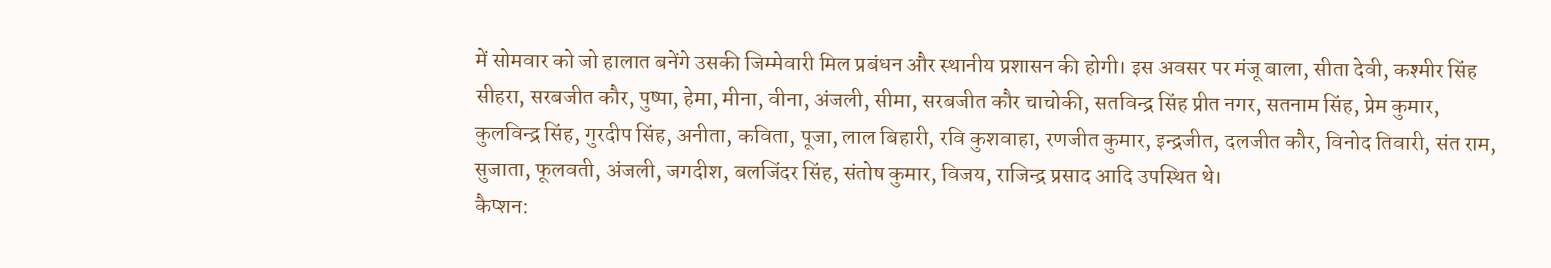में सोमवार को जो हालात बनेंगे उसकी जिम्मेवारी मिल प्रबंधन और स्थानीय प्रशासन की होगी। इस अवसर पर मंजू बाला, सीता देवी, कश्मीर सिंह सीहरा, सरबजीत कौर, पुष्पा, हेमा, मीना, वीना, अंजली, सीमा, सरबजीत कौर चाचोकी, सतविन्द्र सिंह प्रीत नगर, सतनाम सिंह, प्रेम कुमार, कुलविन्द्र सिंह, गुरदीप सिंह, अनीता, कविता, पूजा, लाल बिहारी, रवि कुशवाहा, रणजीत कुमार, इन्द्रजीत, दलजीत कौर, विनोद तिवारी, संत राम, सुजाता, फूलवती, अंजली, जगदीश, बलजिंदर सिंह, संतोष कुमार, विजय, राजिन्द्र प्रसाद आदि उपस्थित थे।
कैप्शन: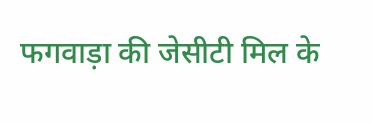फगवाड़ा की जेसीटी मिल के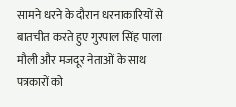सामने धरने के दौरान धरनाकारियों से बातचीत करते हुए गुरपाल सिंह पाला मौली और मजदूर नेताओं के साथ पत्रकारों को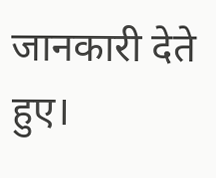जानकारी देते हुए।